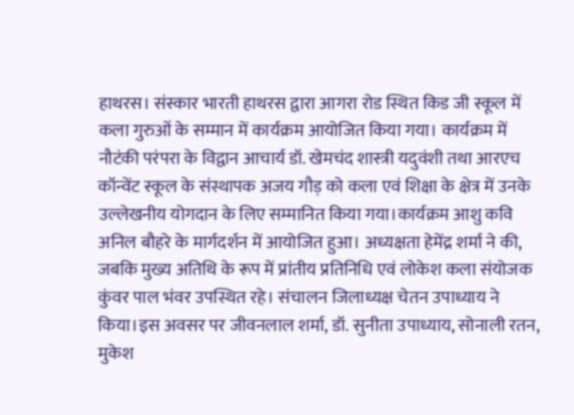हाथरस। संस्कार भारती हाथरस द्वारा आगरा रोड स्थित किड जी स्कूल में कला गुरुओं के सम्मान में कार्यक्रम आयोजित किया गया। कार्यक्रम में नौटंकी परंपरा के विद्वान आचार्य डॉ. खेमचंद शास्त्री यदुवंशी तथा आरएच कॉन्वेंट स्कूल के संस्थापक अजय गौड़ को कला एवं शिक्षा के क्षेत्र में उनके उल्लेखनीय योगदान के लिए सम्मानित किया गया।कार्यक्रम आशु कवि अनिल बौहरे के मार्गदर्शन में आयोजित हुआ। अध्यक्षता हेमेंद्र शर्मा ने की, जबकि मुख्य अतिथि के रूप में प्रांतीय प्रतिनिधि एवं लोकेश कला संयोजक कुंवर पाल भंवर उपस्थित रहे। संचालन जिलाध्यक्ष चेतन उपाध्याय ने किया।इस अवसर पर जीवनलाल शर्मा, डॉ. सुनीता उपाध्याय, सोनाली रतन, मुकेश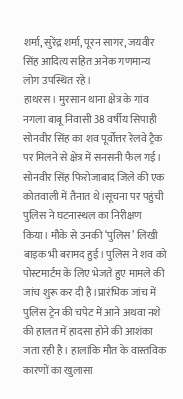शर्मा, सुरेंद्र शर्मा, पूरन सागर, जयवीर सिंह आदित्य सहित अनेक गणमान्य लोग उपस्थित रहे।
हाथरस। मुरसान थाना क्षेत्र के गांव नगला बाबू निवासी 38 वर्षीय सिपाही सोनवीर सिंह का शव पूर्वोत्तर रेलवे ट्रैक पर मिलने से क्षेत्र में सनसनी फैल गई। सोनवीर सिंह फिरोजाबाद जिले की एक कोतवाली में तैनात थे।सूचना पर पहुंची पुलिस ने घटनास्थल का निरीक्षण किया। मौके से उनकी ‘पुलिस’ लिखी बाइक भी बरामद हुई। पुलिस ने शव को पोस्टमार्टम के लिए भेजते हुए मामले की जांच शुरू कर दी है।प्रारंभिक जांच में पुलिस ट्रेन की चपेट में आने अथवा नशे की हालत में हादसा होने की आशंका जता रही है। हालांकि मौत के वास्तविक कारणों का खुलासा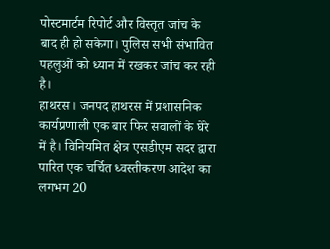पोस्टमार्टम रिपोर्ट और विस्तृत जांच के बाद ही हो सकेगा। पुलिस सभी संभावित पहलुओं को ध्यान में रखकर जांच कर रही है।
हाथरस। जनपद हाथरस में प्रशासनिक कार्यप्रणाली एक बार फिर सवालों के घेरे में है। विनियमित क्षेत्र एसडीएम सदर द्वारा पारित एक चर्चित ध्वस्तीकरण आदेश का लगभग 20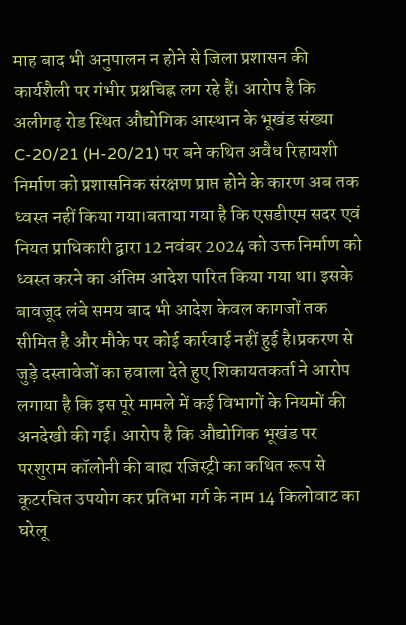माह बाद भी अनुपालन न होने से जिला प्रशासन की कार्यशैली पर गंभीर प्रश्नचिह्न लग रहे हैं। आरोप है कि अलीगढ़ रोड स्थित औद्योगिक आस्थान के भूखंड संख्या C-20/21 (H-20/21) पर बने कथित अवैध रिहायशी निर्माण को प्रशासनिक संरक्षण प्राप्त होने के कारण अब तक ध्वस्त नहीं किया गया।बताया गया है कि एसडीएम सदर एवं नियत प्राधिकारी द्वारा 12 नवंबर 2024 को उक्त निर्माण को ध्वस्त करने का अंतिम आदेश पारित किया गया था। इसके बावजूद लंबे समय बाद भी आदेश केवल कागजों तक सीमित है और मौके पर कोई कार्रवाई नहीं हुई है।प्रकरण से जुड़े दस्तावेजों का हवाला देते हुए शिकायतकर्ता ने आरोप लगाया है कि इस पूरे मामले में कई विभागों के नियमों की अनदेखी की गई। आरोप है कि औद्योगिक भूखंड पर परशुराम कॉलोनी की बाह्य रजिस्ट्री का कथित रूप से कूटरचित उपयोग कर प्रतिभा गर्ग के नाम 14 किलोवाट का घरेलू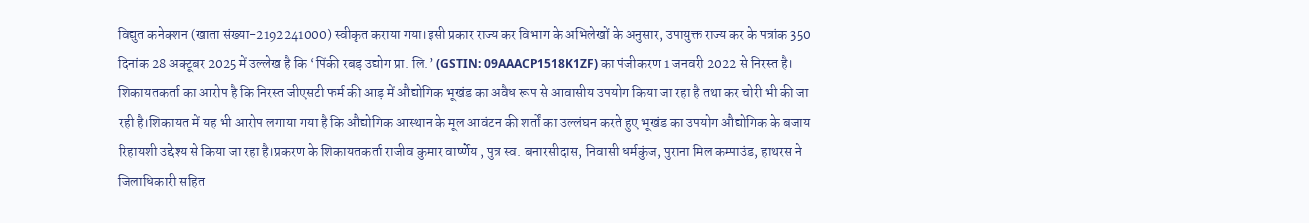विद्युत कनेक्शन (खाता संख्या-2192241000) स्वीकृत कराया गया।इसी प्रकार राज्य कर विभाग के अभिलेखों के अनुसार, उपायुक्त राज्य कर के पत्रांक 350 दिनांक 28 अक्टूबर 2025 में उल्लेख है कि ‘पिंकी रबड़ उद्योग प्रा. लि.’ (GSTIN: 09AAACP1518K1ZF) का पंजीकरण 1 जनवरी 2022 से निरस्त है। शिकायतकर्ता का आरोप है कि निरस्त जीएसटी फर्म की आड़ में औद्योगिक भूखंड का अवैध रूप से आवासीय उपयोग किया जा रहा है तथा कर चोरी भी की जा रही है।शिकायत में यह भी आरोप लगाया गया है कि औद्योगिक आस्थान के मूल आवंटन की शर्तों का उल्लंघन करते हुए भूखंड का उपयोग औद्योगिक के बजाय रिहायशी उद्देश्य से किया जा रहा है।प्रकरण के शिकायतकर्ता राजीव कुमार वार्ष्णेय , पुत्र स्व. बनारसीदास, निवासी धर्मकुंज, पुराना मिल कम्पाउंड, हाथरस ने जिलाधिकारी सहित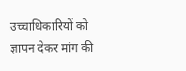उच्चाधिकारियों को ज्ञापन देकर मांग की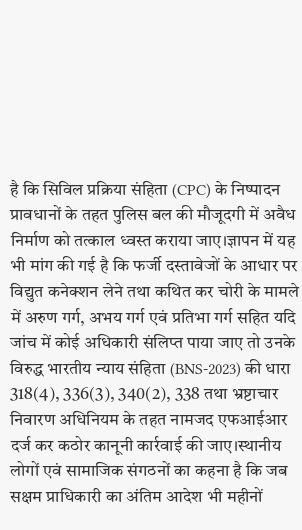है कि सिविल प्रक्रिया संहिता (CPC) के निष्पादन प्रावधानों के तहत पुलिस बल की मौजूदगी में अवैध निर्माण को तत्काल ध्वस्त कराया जाए।ज्ञापन में यह भी मांग की गई है कि फर्जी दस्तावेजों के आधार पर विद्युत कनेक्शन लेने तथा कथित कर चोरी के मामले में अरुण गर्ग, अभय गर्ग एवं प्रतिभा गर्ग सहित यदि जांच में कोई अधिकारी संलिप्त पाया जाए तो उनके विरुद्ध भारतीय न्याय संहिता (BNS-2023) की धारा 318(4), 336(3), 340(2), 338 तथा भ्रष्टाचार निवारण अधिनियम के तहत नामजद एफआईआर दर्ज कर कठोर कानूनी कार्रवाई की जाए।स्थानीय लोगों एवं सामाजिक संगठनों का कहना है कि जब सक्षम प्राधिकारी का अंतिम आदेश भी महीनों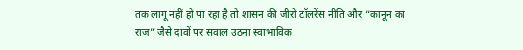तक लागू नहीं हो पा रहा है तो शासन की जीरो टॉलरेंस नीति और “कानून का राज” जैसे दावों पर सवाल उठना स्वाभाविक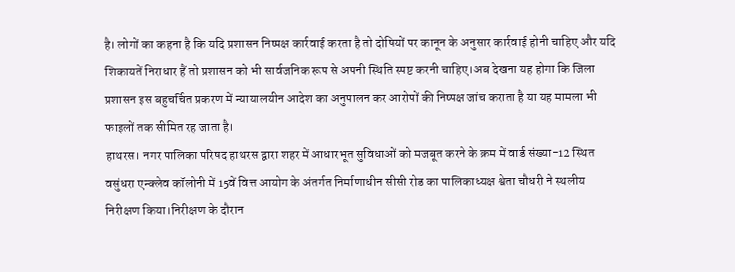है। लोगों का कहना है कि यदि प्रशासन निष्पक्ष कार्रवाई करता है तो दोषियों पर कानून के अनुसार कार्रवाई होनी चाहिए और यदि शिकायतें निराधार हैं तो प्रशासन को भी सार्वजनिक रूप से अपनी स्थिति स्पष्ट करनी चाहिए।अब देखना यह होगा कि जिला प्रशासन इस बहुचर्चित प्रकरण में न्यायालयीन आदेश का अनुपालन कर आरोपों की निष्पक्ष जांच कराता है या यह मामला भी फाइलों तक सीमित रह जाता है।
हाथरस। नगर पालिका परिषद हाथरस द्वारा शहर में आधारभूत सुविधाओं को मजबूत करने के क्रम में वार्ड संख्या-12 स्थित वसुंधरा एन्क्लेव कॉलोनी में 15वें वित्त आयोग के अंतर्गत निर्माणाधीन सीसी रोड का पालिकाध्यक्ष श्वेता चौधरी ने स्थलीय निरीक्षण किया।निरीक्षण के दौरान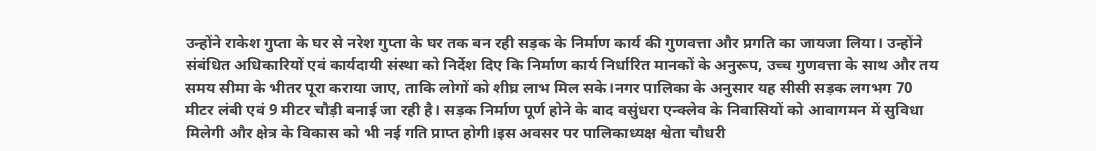उन्होंने राकेश गुप्ता के घर से नरेश गुप्ता के घर तक बन रही सड़क के निर्माण कार्य की गुणवत्ता और प्रगति का जायजा लिया। उन्होंने संबंधित अधिकारियों एवं कार्यदायी संस्था को निर्देश दिए कि निर्माण कार्य निर्धारित मानकों के अनुरूप, उच्च गुणवत्ता के साथ और तय समय सीमा के भीतर पूरा कराया जाए, ताकि लोगों को शीघ्र लाभ मिल सके।नगर पालिका के अनुसार यह सीसी सड़क लगभग 70 मीटर लंबी एवं 9 मीटर चौड़ी बनाई जा रही है। सड़क निर्माण पूर्ण होने के बाद वसुंधरा एन्क्लेव के निवासियों को आवागमन में सुविधा मिलेगी और क्षेत्र के विकास को भी नई गति प्राप्त होगी।इस अवसर पर पालिकाध्यक्ष श्वेता चौधरी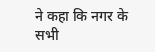ने कहा कि नगर के सभी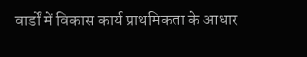वार्डों में विकास कार्य प्राथमिकता के आधार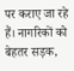पर कराए जा रहे हैं। नागरिकों को बेहतर सड़क,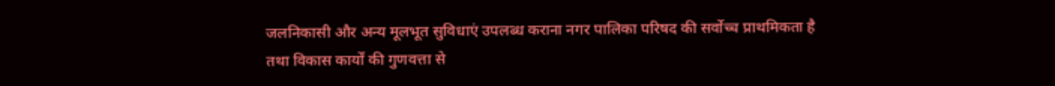जलनिकासी और अन्य मूलभूत सुविधाएं उपलब्ध कराना नगर पालिका परिषद की सर्वोच्च प्राथमिकता है तथा विकास कार्यों की गुणवत्ता से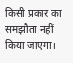किसी प्रकार का समझौता नहीं किया जाएगा।